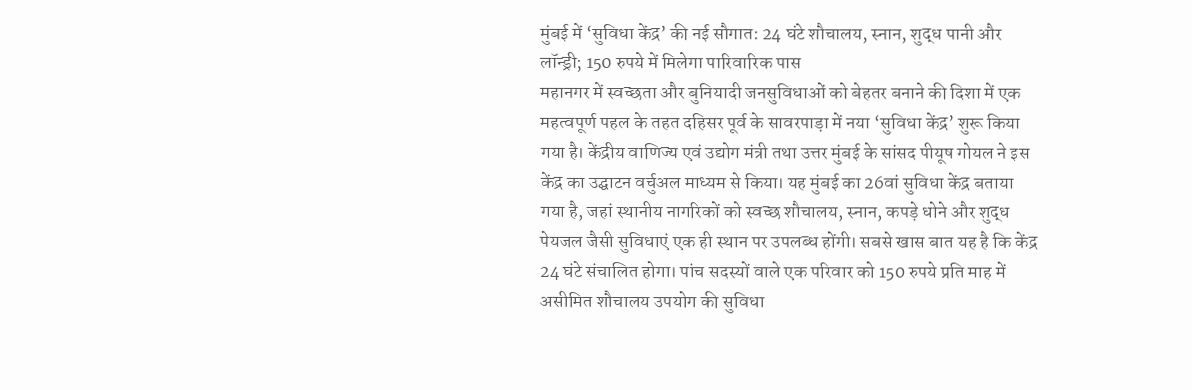मुंबई में ‘सुविधा केंद्र’ की नई सौगात: 24 घंटे शौचालय, स्नान, शुद्ध पानी और लॉन्ड्री; 150 रुपये में मिलेगा पारिवारिक पास
महानगर में स्वच्छता और बुनियादी जनसुविधाओं को बेहतर बनाने की दिशा में एक महत्वपूर्ण पहल के तहत दहिसर पूर्व के सावरपाड़ा में नया ‘सुविधा केंद्र’ शुरू किया गया है। केंद्रीय वाणिज्य एवं उद्योग मंत्री तथा उत्तर मुंबई के सांसद पीयूष गोयल ने इस केंद्र का उद्घाटन वर्चुअल माध्यम से किया। यह मुंबई का 26वां सुविधा केंद्र बताया गया है, जहां स्थानीय नागरिकों को स्वच्छ शौचालय, स्नान, कपड़े धोने और शुद्ध पेयजल जैसी सुविधाएं एक ही स्थान पर उपलब्ध होंगी। सबसे खास बात यह है कि केंद्र 24 घंटे संचालित होगा। पांच सदस्यों वाले एक परिवार को 150 रुपये प्रति माह में असीमित शौचालय उपयोग की सुविधा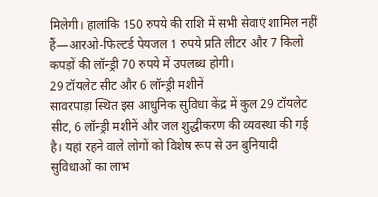मिलेगी। हालांकि 150 रुपये की राशि में सभी सेवाएं शामिल नहीं हैं—आरओ-फिल्टर्ड पेयजल 1 रुपये प्रति लीटर और 7 किलो कपड़ों की लॉन्ड्री 70 रुपये में उपलब्ध होगी।
29 टॉयलेट सीट और 6 लॉन्ड्री मशीनें
सावरपाड़ा स्थित इस आधुनिक सुविधा केंद्र में कुल 29 टॉयलेट सीट, 6 लॉन्ड्री मशीनें और जल शुद्धीकरण की व्यवस्था की गई है। यहां रहने वाले लोगों को विशेष रूप से उन बुनियादी सुविधाओं का लाभ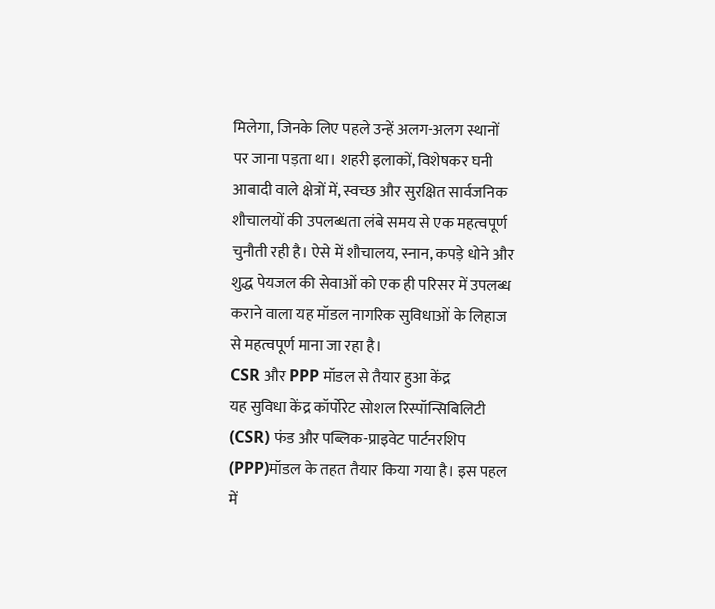मिलेगा, जिनके लिए पहले उन्हें अलग-अलग स्थानों पर जाना पड़ता था। शहरी इलाकों, विशेषकर घनी आबादी वाले क्षेत्रों में, स्वच्छ और सुरक्षित सार्वजनिक शौचालयों की उपलब्धता लंबे समय से एक महत्वपूर्ण चुनौती रही है। ऐसे में शौचालय, स्नान, कपड़े धोने और शुद्ध पेयजल की सेवाओं को एक ही परिसर में उपलब्ध कराने वाला यह मॉडल नागरिक सुविधाओं के लिहाज से महत्वपूर्ण माना जा रहा है।
CSR और PPP मॉडल से तैयार हुआ केंद्र
यह सुविधा केंद्र कॉर्पोरेट सोशल रिस्पॉन्सिबिलिटी (CSR) फंड और पब्लिक-प्राइवेट पार्टनरशिप (PPP)मॉडल के तहत तैयार किया गया है। इस पहल में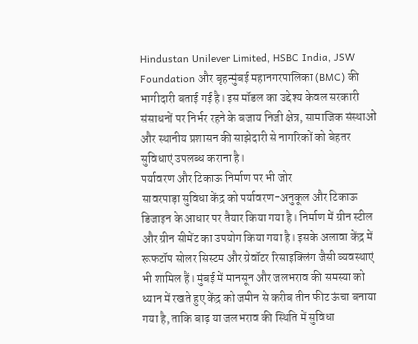Hindustan Unilever Limited, HSBC India, JSW Foundation और बृहन्मुंबई महानगरपालिका (BMC) की भागीदारी बताई गई है। इस मॉडल का उद्देश्य केवल सरकारी संसाधनों पर निर्भर रहने के बजाय निजी क्षेत्र, सामाजिक संस्थाओं और स्थानीय प्रशासन की साझेदारी से नागरिकों को बेहतर सुविधाएं उपलब्ध कराना है।
पर्यावरण और टिकाऊ निर्माण पर भी जोर
सावरपाड़ा सुविधा केंद्र को पर्यावरण-अनुकूल और टिकाऊ डिजाइन के आधार पर तैयार किया गया है। निर्माण में ग्रीन स्टील और ग्रीन सीमेंट का उपयोग किया गया है। इसके अलावा केंद्र में रूफटॉप सोलर सिस्टम और ग्रेवॉटर रिसाइक्लिंग जैसी व्यवस्थाएं भी शामिल हैं। मुंबई में मानसून और जलभराव की समस्या को ध्यान में रखते हुए केंद्र को जमीन से करीब तीन फीट ऊंचा बनाया गया है, ताकि बाढ़ या जलभराव की स्थिति में सुविधा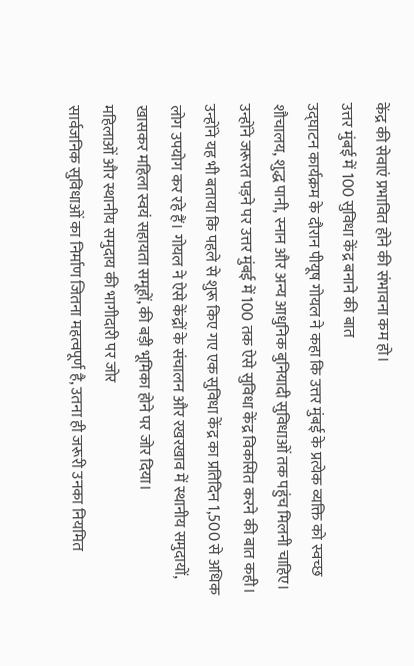केंद्र की सेवाएं प्रभावित होने की संभावना कम हो।
उत्तर मुंबई में 100 सुविधा केंद्र बनाने की बात
उद्घाटन कार्यक्रम के दौरान पीयूष गोयल ने कहा कि उत्तर मुंबई के प्रत्येक व्यक्ति को स्वच्छ शौचालय, शुद्ध पानी, स्नान और अन्य आधुनिक बुनियादी सुविधाओं तक पहुंच मिलनी चाहिए। उन्होंने जरूरत पड़ने पर उत्तर मुंबई में 100 तक ऐसे सुविधा केंद्र विकसित करने की बात कही। उन्होंने यह भी बताया कि पहले से शुरू किए गए एक सुविधा केंद्र का प्रतिदिन 1,500 से अधिक लोग उपयोग कर रहे हैं। गोयल ने ऐसे केंद्रों के संचालन और रखरखाव में स्थानीय समुदायों, खासकर महिला स्वयं सहायता समूहों, की बड़ी भूमिका होने पर जोर दिया।
महिलाओं और स्थानीय समुदाय की भागीदारी पर जोर
सार्वजनिक सुविधाओं का निर्माण जितना महत्वपूर्ण है, उतना ही जरूरी उनका नियमित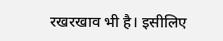रखरखाव भी है। इसीलिए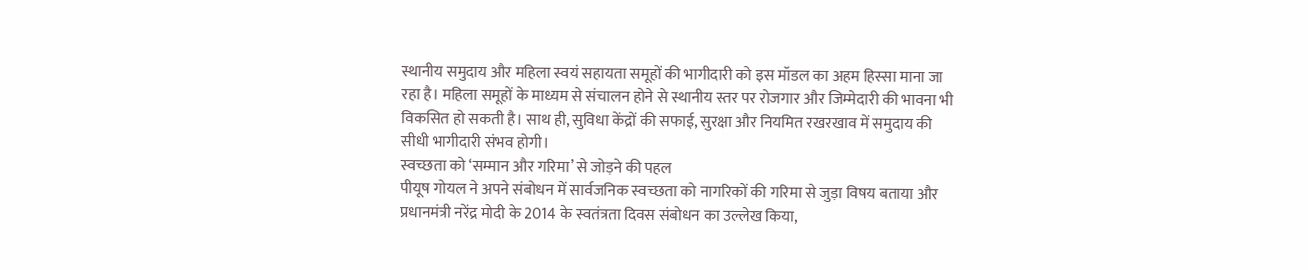स्थानीय समुदाय और महिला स्वयं सहायता समूहों की भागीदारी को इस मॉडल का अहम हिस्सा माना जा रहा है। महिला समूहों के माध्यम से संचालन होने से स्थानीय स्तर पर रोजगार और जिम्मेदारी की भावना भी विकसित हो सकती है। साथ ही, सुविधा केंद्रों की सफाई, सुरक्षा और नियमित रखरखाव में समुदाय की सीधी भागीदारी संभव होगी।
स्वच्छता को ‘सम्मान और गरिमा’ से जोड़ने की पहल
पीयूष गोयल ने अपने संबोधन में सार्वजनिक स्वच्छता को नागरिकों की गरिमा से जुड़ा विषय बताया और प्रधानमंत्री नरेंद्र मोदी के 2014 के स्वतंत्रता दिवस संबोधन का उल्लेख किया,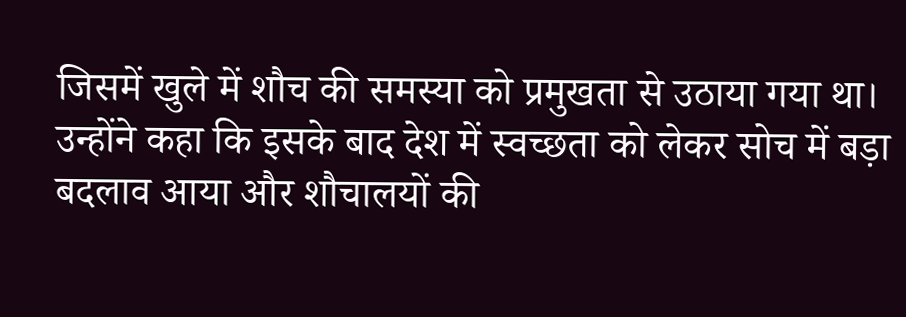जिसमें खुले में शौच की समस्या को प्रमुखता से उठाया गया था। उन्होंने कहा कि इसके बाद देश में स्वच्छता को लेकर सोच में बड़ा बदलाव आया और शौचालयों की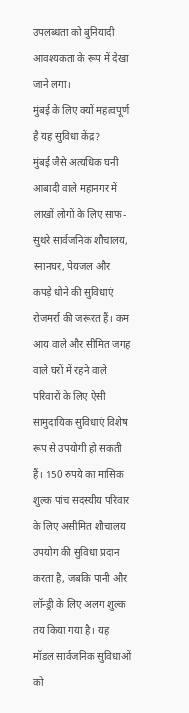उपलब्धता को बुनियादी आवश्यकता के रूप में देखा जाने लगा।
मुंबई के लिए क्यों महत्वपूर्ण है यह सुविधा केंद्र?
मुंबई जैसे अत्यधिक घनी आबादी वाले महानगर में लाखों लोगों के लिए साफ-सुथरे सार्वजनिक शौचालय, स्नानघर, पेयजल और कपड़े धोने की सुविधाएं रोजमर्रा की जरूरत हैं। कम आय वाले और सीमित जगह वाले घरों में रहने वाले परिवारों के लिए ऐसी सामुदायिक सुविधाएं विशेष रूप से उपयोगी हो सकती हैं। 150 रुपये का मासिक शुल्क पांच सदस्यीय परिवार के लिए असीमित शौचालय उपयोग की सुविधा प्रदान करता है, जबकि पानी और लॉन्ड्री के लिए अलग शुल्क तय किया गया है। यह मॉडल सार्वजनिक सुविधाओं को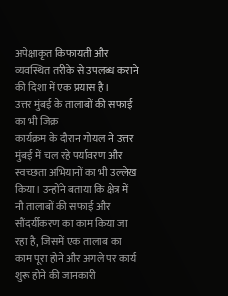अपेक्षाकृत किफायती और व्यवस्थित तरीके से उपलब्ध कराने की दिशा में एक प्रयास है।
उत्तर मुंबई के तालाबों की सफाई का भी जिक्र
कार्यक्रम के दौरान गोयल ने उत्तर मुंबई में चल रहे पर्यावरण और स्वच्छता अभियानों का भी उल्लेख किया। उन्होंने बताया कि क्षेत्र में नौ तालाबों की सफाई और सौंदर्यीकरण का काम किया जा रहा है, जिसमें एक तालाब का काम पूरा होने और अगले पर कार्य शुरू होने की जानकारी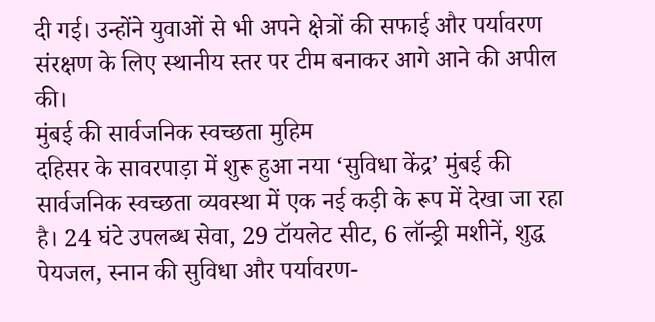दी गई। उन्होंने युवाओं से भी अपने क्षेत्रों की सफाई और पर्यावरण संरक्षण के लिए स्थानीय स्तर पर टीम बनाकर आगे आने की अपील की।
मुंबई की सार्वजनिक स्वच्छता मुहिम
दहिसर के सावरपाड़ा में शुरू हुआ नया ‘सुविधा केंद्र’ मुंबई की सार्वजनिक स्वच्छता व्यवस्था में एक नई कड़ी के रूप में देखा जा रहा है। 24 घंटे उपलब्ध सेवा, 29 टॉयलेट सीट, 6 लॉन्ड्री मशीनें, शुद्ध पेयजल, स्नान की सुविधा और पर्यावरण-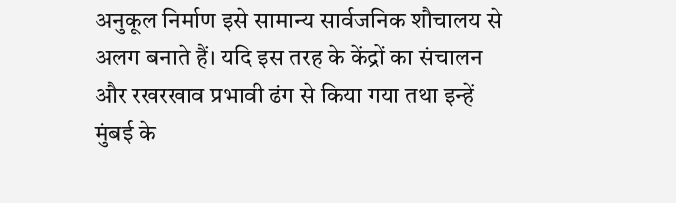अनुकूल निर्माण इसे सामान्य सार्वजनिक शौचालय से अलग बनाते हैं। यदि इस तरह के केंद्रों का संचालन और रखरखाव प्रभावी ढंग से किया गया तथा इन्हें मुंबई के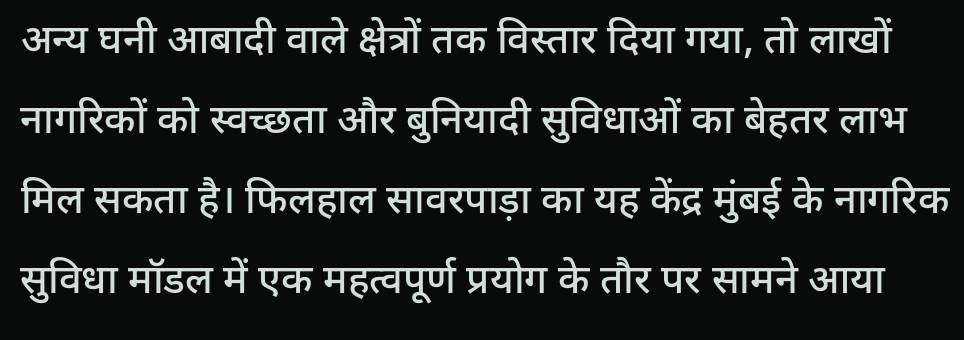अन्य घनी आबादी वाले क्षेत्रों तक विस्तार दिया गया, तो लाखों नागरिकों को स्वच्छता और बुनियादी सुविधाओं का बेहतर लाभ मिल सकता है। फिलहाल सावरपाड़ा का यह केंद्र मुंबई के नागरिक सुविधा मॉडल में एक महत्वपूर्ण प्रयोग के तौर पर सामने आया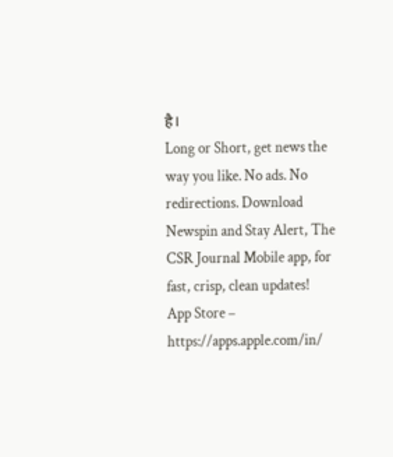है।
Long or Short, get news the way you like. No ads. No redirections. Download Newspin and Stay Alert, The CSR Journal Mobile app, for fast, crisp, clean updates!
App Store – https://apps.apple.com/in/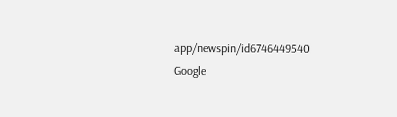app/newspin/id6746449540
Google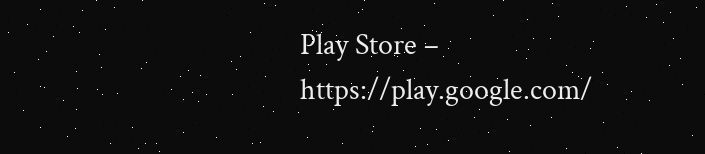Play Store – https://play.google.com/